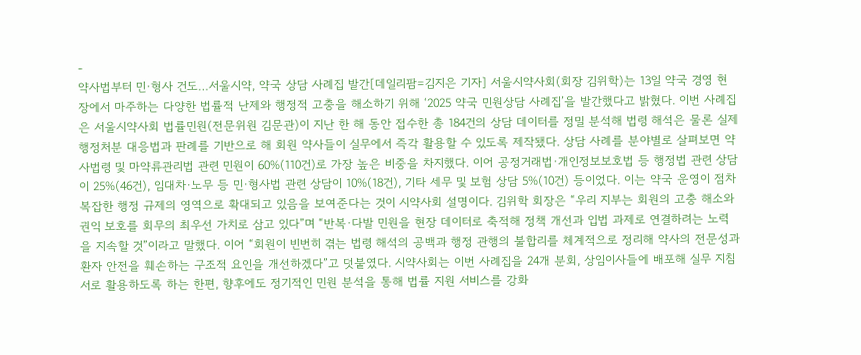-
약사법부터 민·형사 건도…서울시약, 약국 상담 사례집 발간[데일리팜=김지은 기자] 서울시약사회(회장 김위학)는 13일 약국 경영 현장에서 마주하는 다양한 법률적 난제와 행정적 고충을 해소하기 위해 ‘2025 약국 민원상담 사례집’을 발간했다고 밝혔다. 이번 사례집은 서울시약사회 법률민원(전문위원 김문관)이 지난 한 해 동안 접수한 총 184건의 상담 데이터를 정밀 분석해 법령 해석은 물론 실제 행정처분 대응법과 판례를 기반으로 해 회원 약사들이 실무에서 즉각 활용할 수 있도록 제작됐다. 상담 사례를 분야별로 살펴보면 약사법령 및 마약류관리법 관련 민원이 60%(110건)로 가장 높은 비중을 차지했다. 이어 공정거래법·개인정보보호법 등 행정법 관련 상담이 25%(46건), 임대차·노무 등 민·형사법 관련 상담이 10%(18건), 기타 세무 및 보험 상담 5%(10건) 등이었다. 이는 약국 운영이 점차 복잡한 행정 규제의 영역으로 확대되고 있음을 보여준다는 것이 시약사회 설명이다. 김위학 회장은 “우리 지부는 회원의 고충 해소와 권익 보호를 회무의 최우선 가치로 삼고 있다”며 “반복·다발 민원을 현장 데이터로 축적해 정책 개선과 입법 과제로 연결하려는 노력을 지속할 것”이라고 말했다. 이어 “회원이 빈번히 겪는 법령 해석의 공백과 행정 관행의 불합리를 체계적으로 정리해 약사의 전문성과 환자 안전을 훼손하는 구조적 요인을 개선하겠다”고 덧붙였다. 시약사회는 이번 사례집을 24개 분회, 상임이사들에 배포해 실무 지침서로 활용하도록 하는 한편, 향후에도 정기적인 민원 분석을 통해 법률 지원 서비스를 강화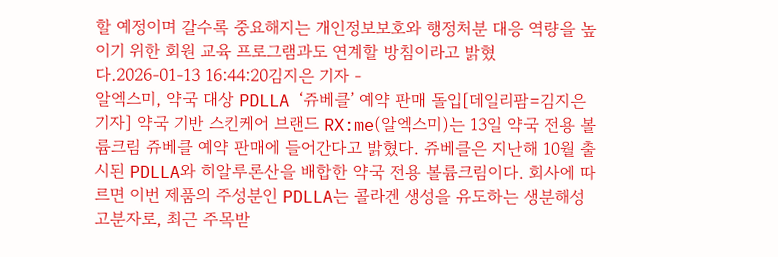할 예정이며 갈수록 중요해지는 개인정보보호와 행정처분 대응 역량을 높이기 위한 회원 교육 프로그램과도 연계할 방침이라고 밝혔다.2026-01-13 16:44:20김지은 기자 -
알엑스미, 약국 대상 PDLLA ‘쥬베클’ 예약 판매 돌입[데일리팜=김지은 기자] 약국 기반 스킨케어 브랜드 RX:me(알엑스미)는 13일 약국 전용 볼륨크림 쥬베클 예약 판매에 들어간다고 밝혔다. 쥬베클은 지난해 10월 출시된 PDLLA와 히알루론산을 배합한 약국 전용 볼륨크림이다. 회사에 따르면 이번 제품의 주성분인 PDLLA는 콜라겐 생성을 유도하는 생분해성 고분자로, 최근 주목받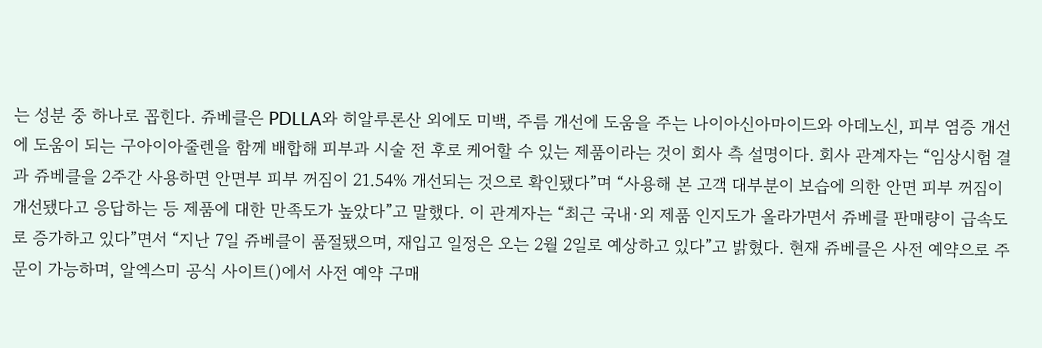는 성분 중 하나로 꼽힌다. 쥬베클은 PDLLA와 히알루론산 외에도 미백, 주름 개선에 도움을 주는 나이아신아마이드와 아데노신, 피부 염증 개선에 도움이 되는 구아이아줄렌을 함께 배합해 피부과 시술 전 후로 케어할 수 있는 제품이라는 것이 회사 측 설명이다. 회사 관계자는 “임상시험 결과 쥬베클을 2주간 사용하면 안면부 피부 꺼짐이 21.54% 개선되는 것으로 확인됐다”며 “사용해 본 고객 대부분이 보습에 의한 안면 피부 꺼짐이 개선됐다고 응답하는 등 제품에 대한 만족도가 높았다”고 말했다. 이 관계자는 “최근 국내·외 제품 인지도가 올라가면서 쥬베클 판매량이 급속도로 증가하고 있다”면서 “지난 7일 쥬베클이 품절됐으며, 재입고 일정은 오는 2월 2일로 예상하고 있다”고 밝혔다. 현재 쥬베클은 사전 예약으로 주문이 가능하며, 알엑스미 공식 사이트()에서 사전 예약 구매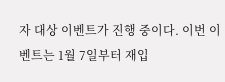자 대상 이벤트가 진행 중이다. 이번 이벤트는 1월 7일부터 재입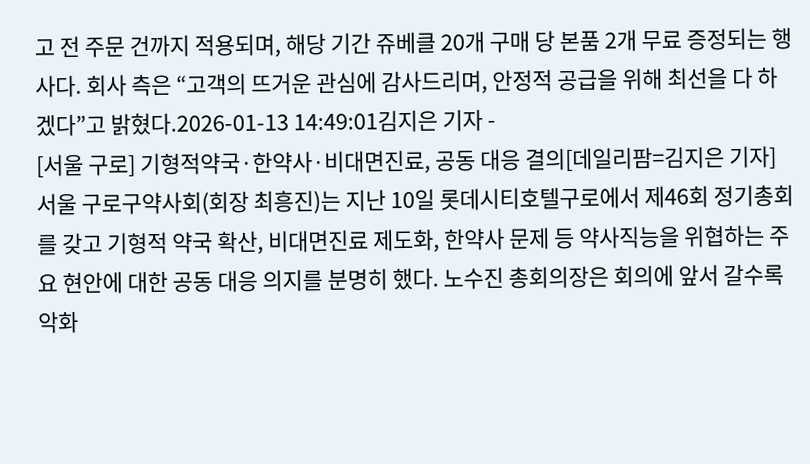고 전 주문 건까지 적용되며, 해당 기간 쥬베클 20개 구매 당 본품 2개 무료 증정되는 행사다. 회사 측은 “고객의 뜨거운 관심에 감사드리며, 안정적 공급을 위해 최선을 다 하겠다”고 밝혔다.2026-01-13 14:49:01김지은 기자 -
[서울 구로] 기형적약국·한약사·비대면진료, 공동 대응 결의[데일리팜=김지은 기자] 서울 구로구약사회(회장 최흥진)는 지난 10일 롯데시티호텔구로에서 제46회 정기총회를 갖고 기형적 약국 확산, 비대면진료 제도화, 한약사 문제 등 약사직능을 위협하는 주요 현안에 대한 공동 대응 의지를 분명히 했다. 노수진 총회의장은 회의에 앞서 갈수록 악화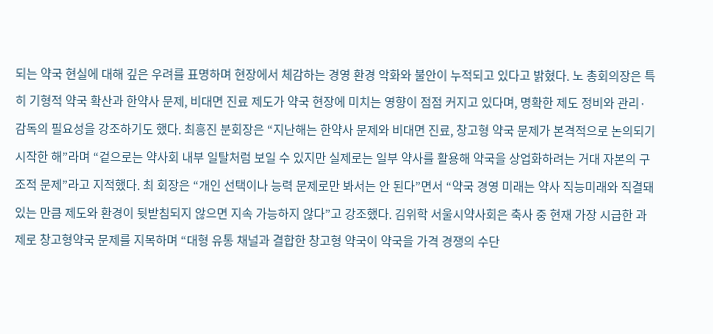되는 약국 현실에 대해 깊은 우려를 표명하며 현장에서 체감하는 경영 환경 악화와 불안이 누적되고 있다고 밝혔다. 노 총회의장은 특히 기형적 약국 확산과 한약사 문제, 비대면 진료 제도가 약국 현장에 미치는 영향이 점점 커지고 있다며, 명확한 제도 정비와 관리·감독의 필요성을 강조하기도 했다. 최흥진 분회장은 “지난해는 한약사 문제와 비대면 진료, 창고형 약국 문제가 본격적으로 논의되기 시작한 해”라며 “겉으로는 약사회 내부 일탈처럼 보일 수 있지만 실제로는 일부 약사를 활용해 약국을 상업화하려는 거대 자본의 구조적 문제”라고 지적했다. 최 회장은 “개인 선택이나 능력 문제로만 봐서는 안 된다”면서 “약국 경영 미래는 약사 직능미래와 직결돼 있는 만큼 제도와 환경이 뒷받침되지 않으면 지속 가능하지 않다”고 강조했다. 김위학 서울시약사회은 축사 중 현재 가장 시급한 과제로 창고형약국 문제를 지목하며 “대형 유통 채널과 결합한 창고형 약국이 약국을 가격 경쟁의 수단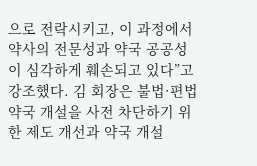으로 전락시키고, 이 과정에서 약사의 전문성과 약국 공공성이 심각하게 훼손되고 있다”고 강조했다. 김 회장은 불법·편법 약국 개설을 사전 차단하기 위한 제도 개선과 약국 개설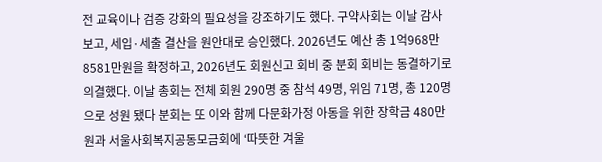전 교육이나 검증 강화의 필요성을 강조하기도 했다. 구약사회는 이날 감사보고, 세입·세출 결산을 원안대로 승인했다. 2026년도 예산 총 1억968만8581만원을 확정하고, 2026년도 회원신고 회비 중 분회 회비는 동결하기로 의결했다. 이날 총회는 전체 회원 290명 중 참석 49명, 위임 71명, 총 120명으로 성원 됐다 분회는 또 이와 함께 다문화가정 아동을 위한 장학금 480만 원과 서울사회복지공동모금회에 ‘따뜻한 겨울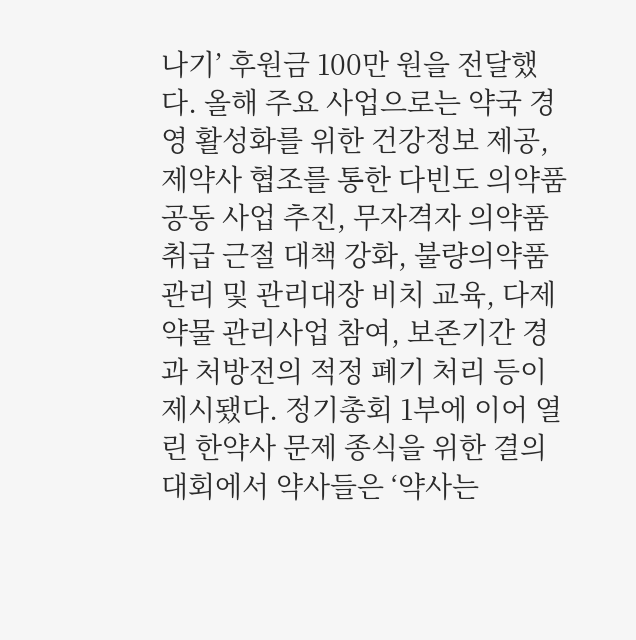나기’ 후원금 100만 원을 전달했다. 올해 주요 사업으로는 약국 경영 활성화를 위한 건강정보 제공, 제약사 협조를 통한 다빈도 의약품 공동 사업 추진, 무자격자 의약품 취급 근절 대책 강화, 불량의약품 관리 및 관리대장 비치 교육, 다제약물 관리사업 참여, 보존기간 경과 처방전의 적정 폐기 처리 등이 제시됐다. 정기총회 1부에 이어 열린 한약사 문제 종식을 위한 결의대회에서 약사들은 ‘약사는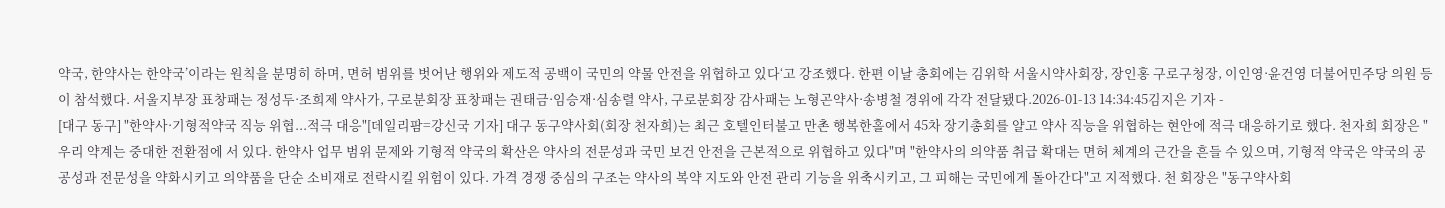약국, 한약사는 한약국’이라는 원칙을 분명히 하며, 면허 범위를 벗어난 행위와 제도적 공백이 국민의 약물 안전을 위협하고 있다‘고 강조했다. 한편 이날 총회에는 김위학 서울시약사회장, 장인홍 구로구청장, 이인영·윤건영 더불어민주당 의원 등이 참석했다. 서울지부장 표창패는 정성두·조희제 약사가, 구로분회장 표창패는 권태금·임승재·심송렬 약사, 구로분회장 감사패는 노형곤약사·송병철 경위에 각각 전달됐다.2026-01-13 14:34:45김지은 기자 -
[대구 동구] "한약사·기형적약국 직능 위협...적극 대응"[데일리팜=강신국 기자] 대구 동구약사회(회장 천자희)는 최근 호텔인터불고 만촌 행복한홀에서 45차 장기총회를 얄고 약사 직능을 위협하는 현안에 적극 대응하기로 했다. 천자희 회장은 "우리 약계는 중대한 전환점에 서 있다. 한약사 업무 범위 문제와 기형적 약국의 확산은 약사의 전문성과 국민 보건 안전을 근본적으로 위협하고 있다"며 "한약사의 의약품 취급 확대는 면허 체계의 근간을 흔들 수 있으며, 기형적 약국은 약국의 공공성과 전문성을 약화시키고 의약품을 단순 소비재로 전락시킬 위험이 있다. 가격 경쟁 중심의 구조는 약사의 복약 지도와 안전 관리 기능을 위축시키고, 그 피해는 국민에게 돌아간다"고 지적했다. 천 회장은 "동구약사회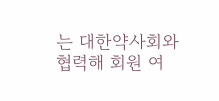는 대한약사회와 협력해 회원 여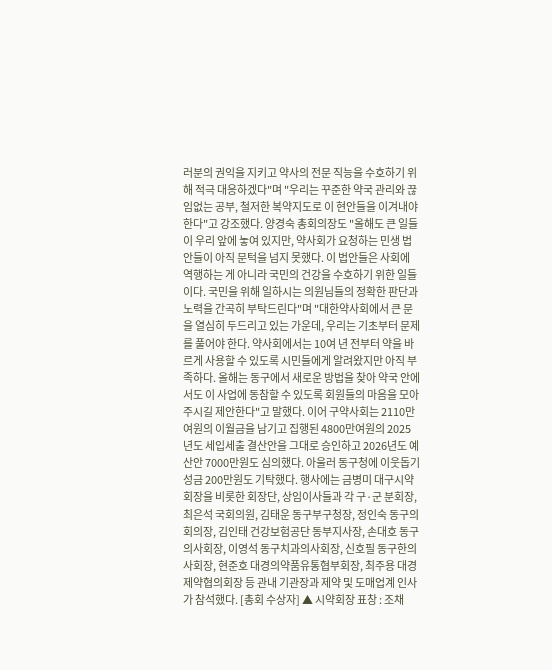러분의 권익을 지키고 약사의 전문 직능을 수호하기 위해 적극 대응하겠다"며 "우리는 꾸준한 약국 관리와 끊임없는 공부, 철저한 복약지도로 이 현안들을 이겨내야 한다"고 강조했다. 양경숙 총회의장도 "올해도 큰 일들이 우리 앞에 놓여 있지만, 약사회가 요청하는 민생 법안들이 아직 문턱을 넘지 못했다. 이 법안들은 사회에 역행하는 게 아니라 국민의 건강을 수호하기 위한 일들이다. 국민을 위해 일하시는 의원님들의 정확한 판단과 노력을 간곡히 부탁드린다"며 "대한약사회에서 큰 문을 열심히 두드리고 있는 가운데, 우리는 기초부터 문제를 풀어야 한다. 약사회에서는 10여 년 전부터 약을 바르게 사용할 수 있도록 시민들에게 알려왔지만 아직 부족하다. 올해는 동구에서 새로운 방법을 찾아 약국 안에서도 이 사업에 동참할 수 있도록 회원들의 마음을 모아주시길 제안한다"고 말했다. 이어 구약사회는 2110만여원의 이월금을 남기고 집행된 4800만여원의 2025년도 세입세출 결산안을 그대로 승인하고 2026년도 예산안 7000만원도 심의했다. 아울러 동구청에 이웃돕기성금 200만원도 기탁했다. 행사에는 금병미 대구시약회장을 비롯한 회장단, 상임이사들과 각 구·군 분회장, 최은석 국회의원, 김태운 동구부구청장, 정인숙 동구의회의장, 김인태 건강보험공단 동부지사장, 손대호 동구의사회장, 이영석 동구치과의사회장, 신호필 동구한의사회장, 현준호 대경의약품유통협부회장, 최주용 대경제약협의회장 등 관내 기관장과 제약 및 도매업계 인사가 참석했다. [총회 수상자] ▲ 시약회장 표창 : 조채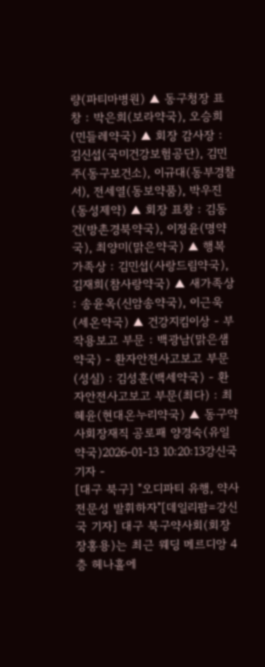량(파티마병원) ▲ 동구청장 표창 : 박은희(보라약국), 오승희(민들레약국) ▲ 회장 감사장 : 김신섭(국미건강보험공단), 김민주(동구보건소), 이규대(동부경찰서), 전세열(동보약품), 박우진(동성제약) ▲ 회장 표창 : 김동건(방촌경북약국), 이정윤(명약국), 최양미(맑은약국) ▲ 행복가족상 : 김민섭(사랑드림약국), 김재희(참사랑약국) ▲ 새가족상 : 송윤옥(신암송약국), 이근욱(세온약국) ▲ 건강지킴이상 - 부작용보고 부문 : 백광남(맑은샘약국) - 환자안전사고보고 부문(성실) : 김성훈(백세약국) - 환자안전사고보고 부문(최다) : 최혜윤(현대온누리약국) ▲ 동구약사회장재직 공로패 양경숙(유일약국)2026-01-13 10:20:13강신국 기자 -
[대구 북구] "오디파티 유행, 약사 전문성 발휘하자"[데일리팜=강신국 기자] 대구 북구약사회(회장 장홍용)는 최근 웨딩 메르디앙 4층 헤나홀에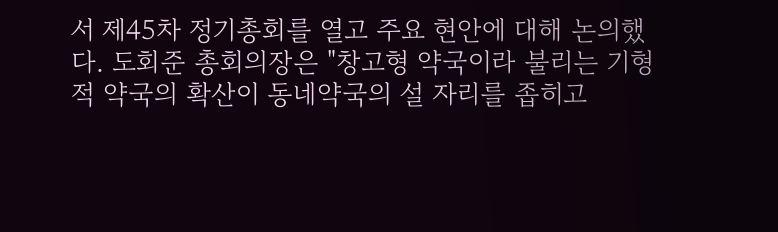서 제45차 정기총회를 열고 주요 현안에 대해 논의했다. 도회준 총회의장은 "창고형 약국이라 불리는 기형적 약국의 확산이 동네약국의 설 자리를 좁히고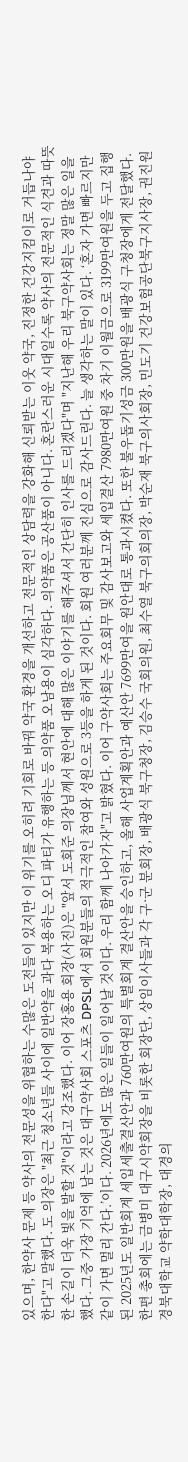있으며, 한약사 문제 등 약사의 전문성을 위협하는 수많은 도전들이 있지만 이 위기를 오히려 기회로 바꿔 약국 환경을 개선하고 전문적인 상담력을 강화해 신뢰받는 이웃 약국, 진정한 건강지킴이로 거듭나야 한다"고 말했다. 도 의장은 "최근 청소년들 사이에 일반약을 과다 복용하는 오디 파티가 유행하는 등 의약품 오남용이 심각하다. 의약품은 공산품이 아니다. 혼란스러운 시대일수록 약사의 전문적인 식견과 따뜻한 손길이 더욱 빛을 발할 것"이라고 강조했다. 이어 장홍용 회장(사진)은 "앞서 도회준 의장님께서 현안에 대해 많은 이야기를 해주셔서 간단히 인사를 드리겠다"며 "지난해 우리 북구약사회는 정말 많은 일을 했다. 그중 가장 기억에 남는 것은 대구약사회 스포츠 DPSL에서 회원분들의 적극적인 참여와 성원으로 3등을 하게 된 것이다. 회원 여러분께 진심으로 감사드린다. 늘 생각하는 말이 있다. ‘혼자 가면 빠르지만 같이 가면 멀리 간다.’이다. 2026년에도 많은 일들이 일어날 것이다. 우리 함께 나아가자"고 밝혔다. 이어 구약사회는 주요회무 및 감사보고와 세입결산 7980만여원 중 차기 이월금으로 3199만여원을 두고 집행된 2025년도 일반회계 세입세출결산안과 760만여원의 특별회계 결산안을 승인하고, 올해 사업계획안과 예산안 7699만여을 원안대로 통과시켰다. 또한 불우돕기성금 300만원을 배광식 구청장에게 전달했다. 한편 총회에는 금병미 대구시약회장을 비롯한 회장단, 상임이사들과 각 구·군 분회장, 배광식 북구청장, 김승수 국회의원, 최수열 북구의회의장, 박순재 북구의사회장, 민도기 건강보험공단북구지사장, 권진원 경북대학교 약학대학장, 대경의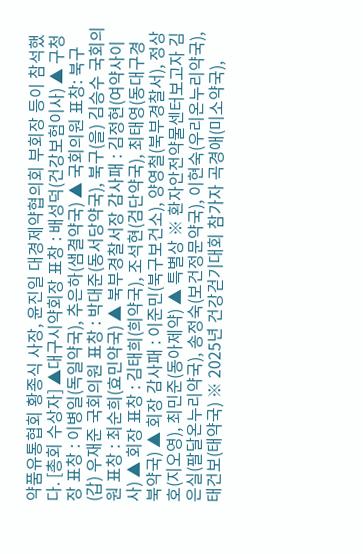약품유통협회 황종식 사장, 윤진일 대경제약협의회 부회장 등이 참석했다. [총회 수상자] ▲대구시약회장 표창 : 배성덕(건강보험이사) ▲ 구청장 표창 : 이병일(독일약국), 추은하(샘결약국) ▲ 국회의원 표창: 북구(갑) 우재준 국회의원 표창 : 박대준(동서당약국), 북구(을) 김승수 국회의원 표창 : 최순희(효민약국) ▲ 북부경찰서장 감사패 : 김정현(여약사이사) ▲ 회장 표창 : 김태희(희약국), 조석현(검단약국), 최태영(동대구경북약국) ▲ 회장 감사패 : 이준민(북구보건소), 양영철(북부경찰서), 정상호(지오영), 최민준(동아제약) ▲ 특별상 ※ 환자안전약물센터보고자 김은실(팔달온누리약국), 송정숙(보건정문약국), 이현숙(우리온누리약국), 태건보(태약국) ※ 2025년 건강걷기대회 참가자 곡경애(미소약국),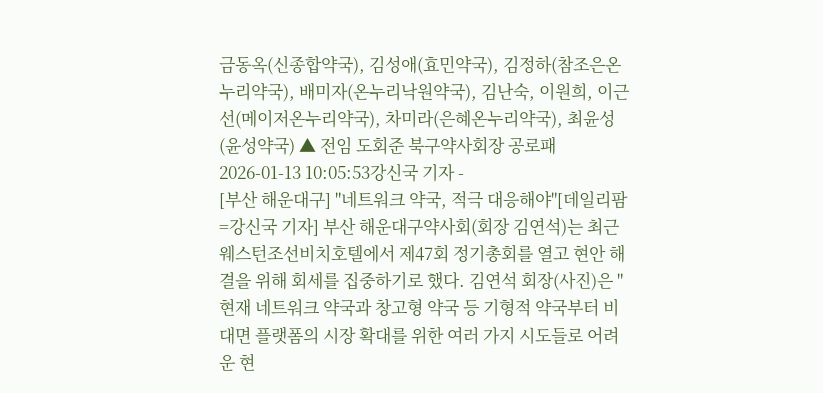금동옥(신종합약국), 김성애(효민약국), 김정하(참조은온누리약국), 배미자(온누리낙원약국), 김난숙, 이원희, 이근선(메이저온누리약국), 차미라(은혜온누리약국), 최윤성(윤성약국) ▲ 전임 도회준 북구약사회장 공로패2026-01-13 10:05:53강신국 기자 -
[부산 해운대구] "네트워크 약국, 적극 대응해야"[데일리팜=강신국 기자] 부산 해운대구약사회(회장 김연석)는 최근 웨스턴조선비치호텔에서 제47회 정기총회를 열고 현안 해결을 위해 회세를 집중하기로 했다. 김연석 회장(사진)은 "현재 네트워크 약국과 창고형 약국 등 기형적 약국부터 비대면 플랫폼의 시장 확대를 위한 여러 가지 시도들로 어려운 현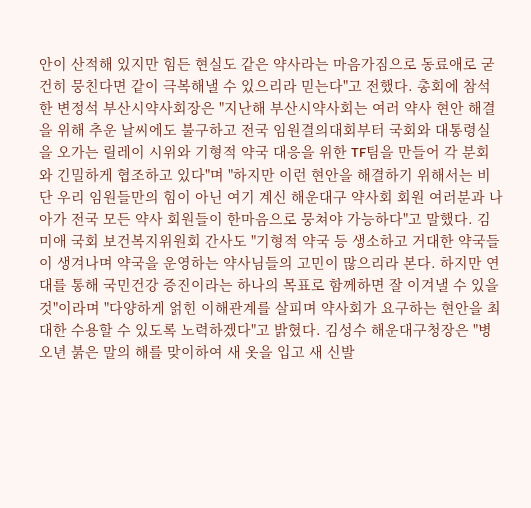안이 산적해 있지만 힘든 현실도 같은 약사라는 마음가짐으로 동료애로 굳건히 뭉친다면 같이 극복해낼 수 있으리라 믿는다"고 전했다. 총회에 참석한 변정석 부산시약사회장은 "지난해 부산시약사회는 여러 약사 현안 해결을 위해 추운 날씨에도 불구하고 전국 임원결의대회부터 국회와 대통령실을 오가는 릴레이 시위와 기형적 약국 대응을 위한 TF팀을 만들어 각 분회와 긴밀하게 협조하고 있다"며 "하지만 이런 현안을 해결하기 위해서는 비단 우리 임원들만의 힘이 아닌 여기 계신 해운대구 약사회 회원 여러분과 나아가 전국 모든 약사 회원들이 한마음으로 뭉쳐야 가능하다"고 말했다. 김미애 국회 보건복지위원회 간사도 "기형적 약국 등 생소하고 거대한 약국들이 생겨나며 약국을 운영하는 약사님들의 고민이 많으리라 본다. 하지만 연대를 통해 국민건강 증진이라는 하나의 목표로 함께하면 잘 이겨낼 수 있을 것"이라며 "다양하게 얽힌 이해관계를 살피며 약사회가 요구하는 현안을 최대한 수용할 수 있도록 노력하겠다"고 밝혔다. 김성수 해운대구청장은 "병오년 붉은 말의 해를 맞이하여 새 옷을 입고 새 신발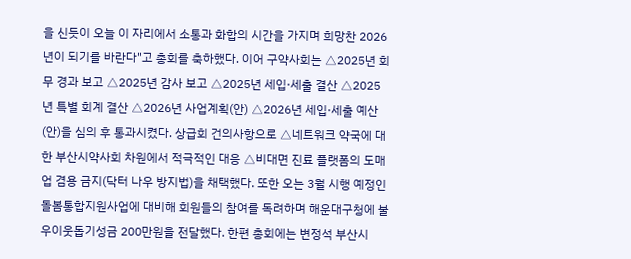을 신듯이 오늘 이 자리에서 소통과 화합의 시간을 가지며 희망찬 2026년이 되기를 바란다"고 총회를 축하했다. 이어 구약사회는 △2025년 회무 경과 보고 △2025년 감사 보고 △2025년 세입·세출 결산 △2025년 특별 회계 결산 △2026년 사업계획(안) △2026년 세입·세출 예산(안)을 심의 후 통과시켰다. 상급회 건의사항으로 △네트워크 약국에 대한 부산시약사회 차원에서 적극적인 대응 △비대면 진료 플랫폼의 도매업 겸용 금지(닥터 나우 방지법)을 채택했다. 또한 오는 3월 시행 예정인 돌봄통합지원사업에 대비해 회원들의 참여를 독려하며 해운대구청에 불우이웃돕기성금 200만원을 전달했다. 한편 총회에는 변정석 부산시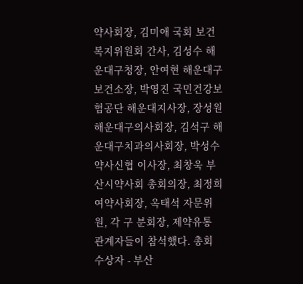약사회장, 김미애 국회 보건복지위원회 간사, 김성수 해운대구청장, 안여현 해운대구보건소장, 박영진 국민건강보험공단 해운대지사장, 장성원 해운대구의사회장, 김석구 해운대구치과의사회장, 박성수 약사신협 이사장, 최창욱 부산시약사회 총회의장, 최정희 여약사회장, 옥태석 자문위원, 각 구 분회장, 제약유통 관계자들이 참석했다. 총회 수상자 - 부산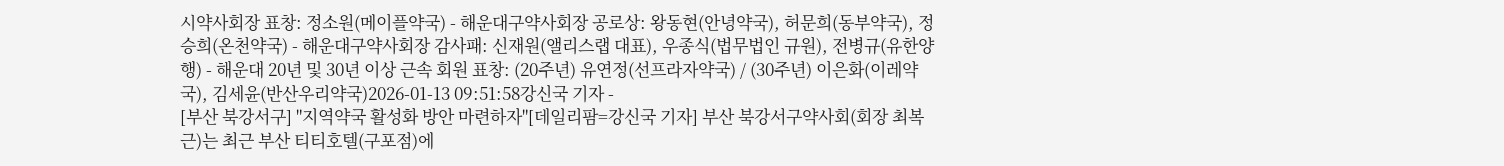시약사회장 표창: 정소원(메이플약국) - 해운대구약사회장 공로상: 왕동현(안녕약국), 허문희(동부약국), 정승희(온천약국) - 해운대구약사회장 감사패: 신재원(앨리스랩 대표), 우종식(법무법인 규원), 전병규(유한양행) - 해운대 20년 및 30년 이상 근속 회원 표창: (20주년) 유연정(선프라자약국) / (30주년) 이은화(이레약국), 김세윤(반산우리약국)2026-01-13 09:51:58강신국 기자 -
[부산 북강서구] "지역약국 활성화 방안 마련하자"[데일리팜=강신국 기자] 부산 북강서구약사회(회장 최복근)는 최근 부산 티티호텔(구포점)에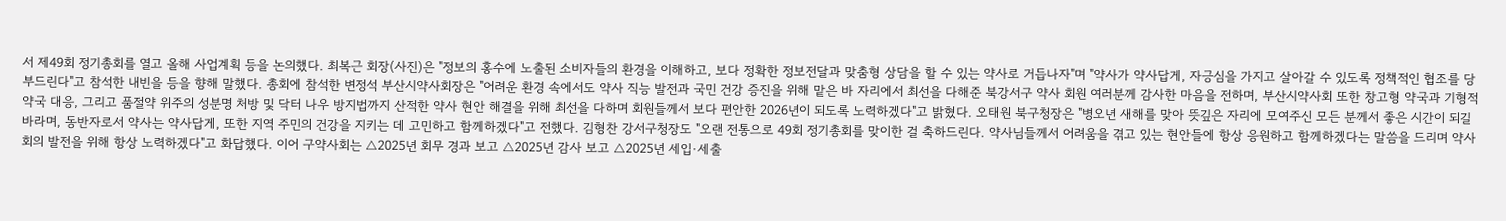서 제49회 정기총회를 열고 올해 사업계획 등을 논의했다. 최복근 회장(사진)은 "정보의 홍수에 노출된 소비자들의 환경을 이해하고, 보다 정확한 정보전달과 맞춤형 상담을 할 수 있는 약사로 거듭나자"며 "약사가 약사답게, 자긍심을 가지고 살아갈 수 있도록 정책적인 협조를 당부드린다"고 참석한 내빈을 등을 향해 말했다. 총회에 참석한 변정석 부산시약사회장은 "어려운 환경 속에서도 약사 직능 발전과 국민 건강 증진을 위해 맡은 바 자리에서 최선을 다해준 북강서구 약사 회원 여러분께 감사한 마음을 전하며, 부산시약사회 또한 창고형 약국과 기형적 약국 대응, 그리고 품절약 위주의 성분명 처방 및 닥터 나우 방지법까지 산적한 약사 현안 해결을 위해 최선을 다하며 회원들께서 보다 편안한 2026년이 되도록 노력하겠다"고 밝혔다. 오태원 북구청장은 "병오년 새해를 맞아 뜻깊은 자리에 모여주신 모든 분께서 좋은 시간이 되길 바라며, 동반자로서 약사는 약사답게, 또한 지역 주민의 건강을 지키는 데 고민하고 함께하겠다"고 전했다. 김형찬 강서구청장도 "오랜 전통으로 49회 정기총회를 맞이한 걸 축하드린다. 약사님들께서 어려움을 겪고 있는 현안들에 항상 응원하고 함께하겠다는 말씀을 드리며 약사회의 발전을 위해 항상 노력하겠다"고 화답했다. 이어 구약사회는 △2025년 회무 경과 보고 △2025년 감사 보고 △2025년 세입·세출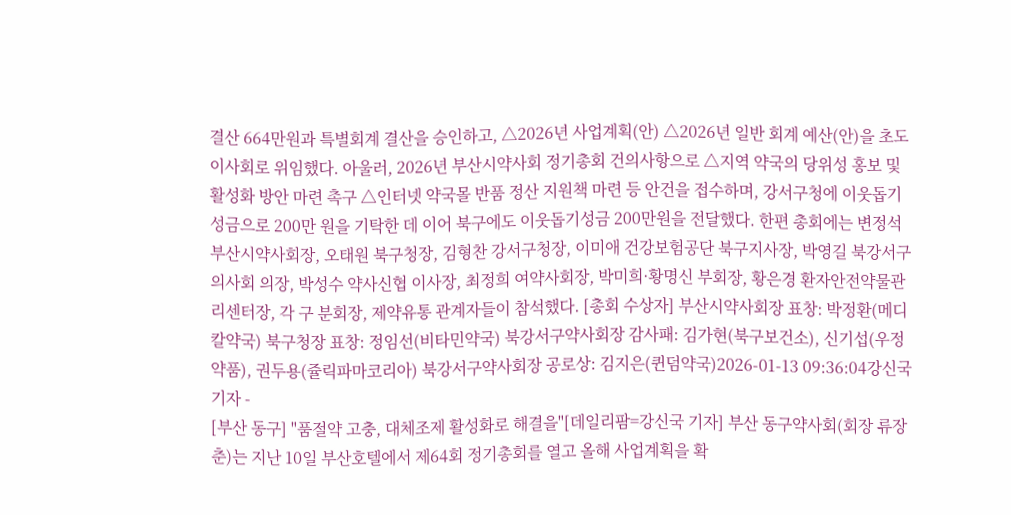결산 664만원과 특별회계 결산을 승인하고, △2026년 사업계획(안) △2026년 일반 회계 예산(안)을 초도이사회로 위임했다. 아울러, 2026년 부산시약사회 정기총회 건의사항으로 △지역 약국의 당위성 홍보 및 활성화 방안 마련 촉구 △인터넷 약국몰 반품 정산 지원책 마련 등 안건을 접수하며, 강서구청에 이웃돕기성금으로 200만 원을 기탁한 데 이어 북구에도 이웃돕기성금 200만원을 전달했다. 한편 총회에는 변정석 부산시약사회장, 오태원 북구청장, 김형찬 강서구청장, 이미애 건강보험공단 북구지사장, 박영길 북강서구의사회 의장, 박성수 약사신협 이사장, 최정희 여약사회장, 박미희·황명신 부회장, 황은경 환자안전약물관리센터장, 각 구 분회장, 제약유통 관계자들이 참석했다. [총회 수상자] 부산시약사회장 표창: 박정환(메디칼약국) 북구청장 표창: 정임선(비타민약국) 북강서구약사회장 감사패: 김가현(북구보건소), 신기섭(우정약품), 권두용(쥴릭파마코리아) 북강서구약사회장 공로상: 김지은(퀸덤약국)2026-01-13 09:36:04강신국 기자 -
[부산 동구] "품절약 고충, 대체조제 활성화로 해결을"[데일리팜=강신국 기자] 부산 동구약사회(회장 류장춘)는 지난 10일 부산호텔에서 제64회 정기총회를 열고 올해 사업계획을 확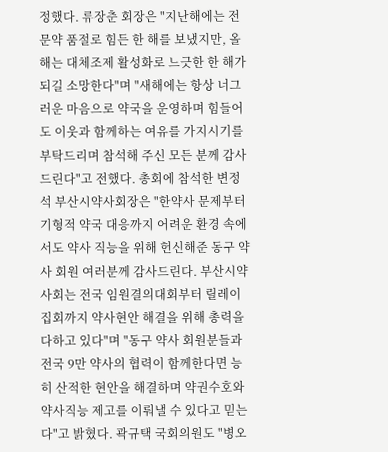정했다. 류장춘 회장은 "지난해에는 전문약 품절로 힘든 한 해를 보냈지만, 올해는 대체조제 활성화로 느긋한 한 해가 되길 소망한다"며 "새해에는 항상 너그러운 마음으로 약국을 운영하며 힘들어도 이웃과 함께하는 여유를 가지시기를 부탁드리며 참석해 주신 모든 분께 감사드린다"고 전했다. 총회에 참석한 변정석 부산시약사회장은 "한약사 문제부터 기형적 약국 대응까지 어려운 환경 속에서도 약사 직능을 위해 헌신해준 동구 약사 회원 여러분께 감사드린다. 부산시약사회는 전국 임원결의대회부터 릴레이 집회까지 약사현안 해결을 위해 총력을 다하고 있다"며 "동구 약사 회원분들과 전국 9만 약사의 협력이 함께한다면 능히 산적한 현안을 해결하며 약권수호와 약사직능 제고를 이뤄낼 수 있다고 믿는다"고 밝혔다. 곽규택 국회의원도 "병오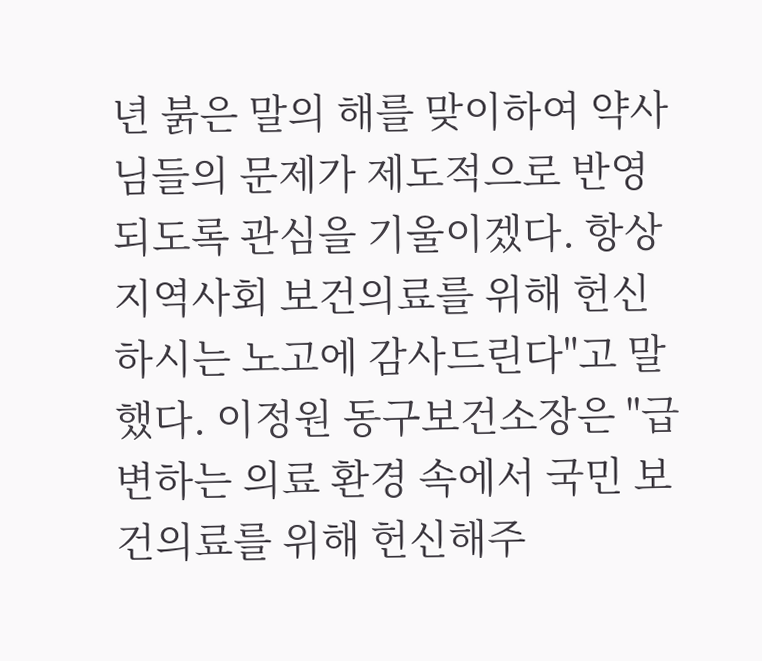년 붉은 말의 해를 맞이하여 약사님들의 문제가 제도적으로 반영되도록 관심을 기울이겠다. 항상 지역사회 보건의료를 위해 헌신하시는 노고에 감사드린다"고 말했다. 이정원 동구보건소장은 "급변하는 의료 환경 속에서 국민 보건의료를 위해 헌신해주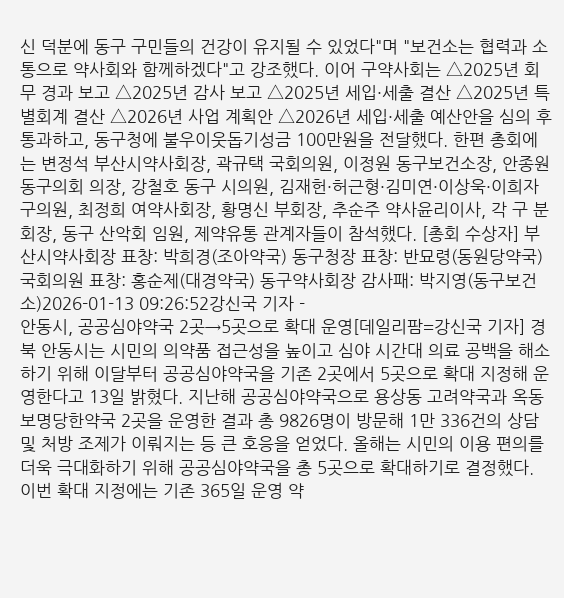신 덕분에 동구 구민들의 건강이 유지될 수 있었다"며 "보건소는 협력과 소통으로 약사회와 함께하겠다"고 강조했다. 이어 구약사회는 △2025년 회무 경과 보고 △2025년 감사 보고 △2025년 세입·세출 결산 △2025년 특별회계 결산 △2026년 사업 계획안 △2026년 세입·세출 예산안을 심의 후 통과하고, 동구청에 불우이웃돕기성금 100만원을 전달했다. 한편 총회에는 변정석 부산시약사회장, 곽규택 국회의원, 이정원 동구보건소장, 안종원 동구의회 의장, 강철호 동구 시의원, 김재헌·허근형·김미연·이상욱·이희자 구의원, 최정희 여약사회장, 황명신 부회장, 추순주 약사윤리이사, 각 구 분회장, 동구 산악회 임원, 제약유통 관계자들이 참석했다. [총회 수상자] 부산시약사회장 표창: 박희경(조아약국) 동구청장 표창: 반묘령(동원당약국) 국회의원 표창: 홍순제(대경약국) 동구약사회장 감사패: 박지영(동구보건소)2026-01-13 09:26:52강신국 기자 -
안동시, 공공심야약국 2곳→5곳으로 확대 운영[데일리팜=강신국 기자] 경북 안동시는 시민의 의약품 접근성을 높이고 심야 시간대 의료 공백을 해소하기 위해 이달부터 공공심야약국을 기존 2곳에서 5곳으로 확대 지정해 운영한다고 13일 밝혔다. 지난해 공공심야약국으로 용상동 고려약국과 옥동 보명당한약국 2곳을 운영한 결과 총 9826명이 방문해 1만 336건의 상담 및 처방 조제가 이뤄지는 등 큰 호응을 얻었다. 올해는 시민의 이용 편의를 더욱 극대화하기 위해 공공심야약국을 총 5곳으로 확대하기로 결정했다. 이번 확대 지정에는 기존 365일 운영 약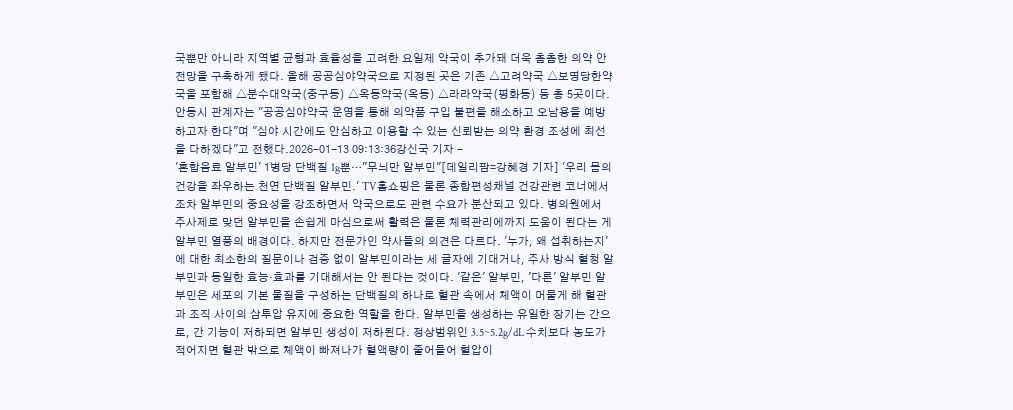국뿐만 아니라 지역별 균형과 효율성을 고려한 요일제 약국이 추가돼 더욱 촘촘한 의약 안전망을 구축하게 됐다. 올해 공공심야약국으로 지정된 곳은 기존 △고려약국 △보명당한약국을 포함해 △분수대약국(중구동) △옥동약국(옥동) △라라약국(평화동) 등 총 5곳이다. 안동시 관계자는 "공공심야약국 운영을 통해 의약품 구입 불편을 해소하고 오남용을 예방하고자 한다"며 "심야 시간에도 안심하고 이용할 수 있는 신뢰받는 의약 환경 조성에 최선을 다하겠다"고 전했다.2026-01-13 09:13:36강신국 기자 -
'혼합음료 알부민' 1병당 단백질 1g뿐…"무늬만 알부민"[데일리팜=강혜경 기자] '우리 몸의 건강을 좌우하는 천연 단백질 알부민.' TV홈쇼핑은 물론 종합편성채널 건강관련 코너에서 조차 알부민의 중요성을 강조하면서 약국으로도 관련 수요가 분산되고 있다. 병의원에서 주사제로 맞던 알부민을 손쉽게 마심으로써 활력은 물론 체력관리에까지 도움이 된다는 게 알부민 열풍의 배경이다. 하지만 전문가인 약사들의 의견은 다르다. '누가, 왜 섭취하는지'에 대한 최소한의 질문이나 검증 없이 알부민이라는 세 글자에 기대거나, 주사 방식 혈청 알부민과 동일한 효능·효과를 기대해서는 안 된다는 것이다. '같은' 알부민, '다른' 알부민 알부민은 세포의 기본 물질을 구성하는 단백질의 하나로 혈관 속에서 체액이 머물게 해 혈관과 조직 사이의 삼투압 유지에 중요한 역할을 한다. 알부민을 생성하는 유일한 장기는 간으로, 간 기능이 저하되면 알부민 생성이 저하된다. 정상범위인 3.5~5.2g/dL 수치보다 농도가 적어지면 혈관 밖으로 체액이 빠져나가 혈액량이 줄어들어 혈압이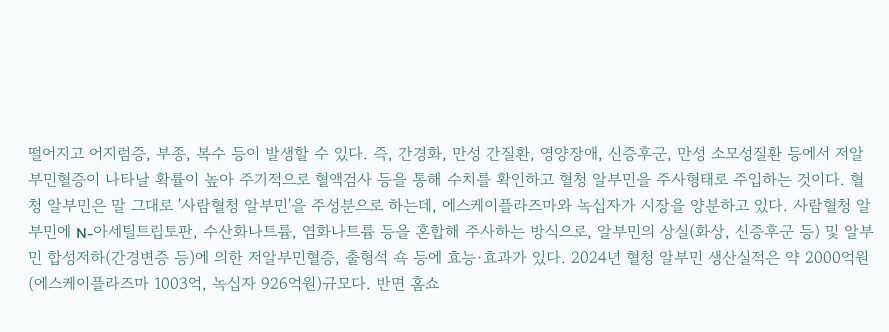떨어지고 어지럼증, 부종, 복수 등이 발생할 수 있다. 즉, 간경화, 만성 간질환, 영양장애, 신증후군, 만성 소모성질환 등에서 저알부민혈증이 나타날 확률이 높아 주기적으로 혈액검사 등을 통해 수치를 확인하고 혈청 알부민을 주사형태로 주입하는 것이다. 혈청 알부민은 말 그대로 '사람혈청 알부민'을 주성분으로 하는데, 에스케이플라즈마와 녹십자가 시장을 양분하고 있다. 사람혈청 알부민에 N-아세틸트립토판, 수산화나트륨, 염화나트륨 등을 혼합해 주사하는 방식으로, 알부민의 상실(화상, 신증후군 등) 및 알부민 합성저하(간경변증 등)에 의한 저알부민혈증, 출형석 쇽 등에 효능·효과가 있다. 2024년 혈청 알부민 생산실적은 약 2000억원(에스케이플라즈마 1003억, 녹십자 926억원)규모다. 반면 홈쇼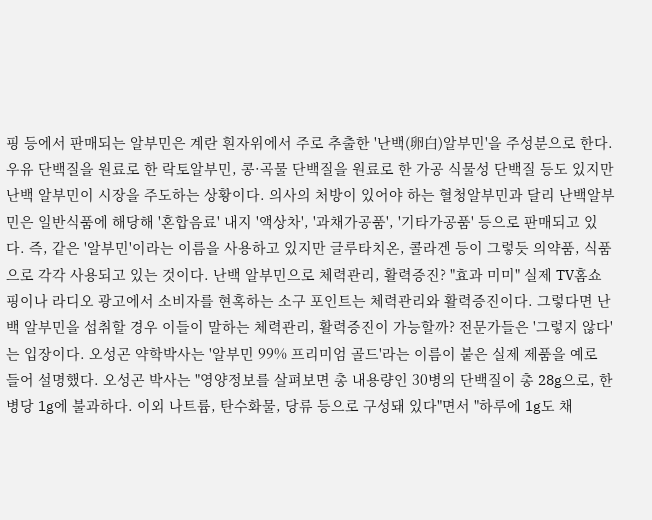핑 등에서 판매되는 알부민은 계란 흰자위에서 주로 추출한 '난백(卵白)알부민'을 주성분으로 한다. 우유 단백질을 원료로 한 락토알부민, 콩·곡물 단백질을 원료로 한 가공 식물성 단백질 등도 있지만 난백 알부민이 시장을 주도하는 상황이다. 의사의 처방이 있어야 하는 혈청알부민과 달리 난백알부민은 일반식품에 해당해 '혼합음료' 내지 '액상차', '과채가공품', '기타가공품' 등으로 판매되고 있다. 즉, 같은 '알부민'이라는 이름을 사용하고 있지만 글루타치온, 콜라겐 등이 그렇듯 의약품, 식품으로 각각 사용되고 있는 것이다. 난백 알부민으로 체력관리, 활력증진? "효과 미미" 실제 TV홈쇼핑이나 라디오 광고에서 소비자를 현혹하는 소구 포인트는 체력관리와 활력증진이다. 그렇다면 난백 알부민을 섭취할 경우 이들이 말하는 체력관리, 활력증진이 가능할까? 전문가들은 '그렇지 않다'는 입장이다. 오성곤 약학박사는 '알부민 99% 프리미엄 골드'라는 이름이 붙은 실제 제품을 예로 들어 설명했다. 오성곤 박사는 "영양정보를 살펴보면 총 내용량인 30병의 단백질이 총 28g으로, 한 병당 1g에 불과하다. 이외 나트륨, 탄수화물, 당류 등으로 구성돼 있다"면서 "하루에 1g도 채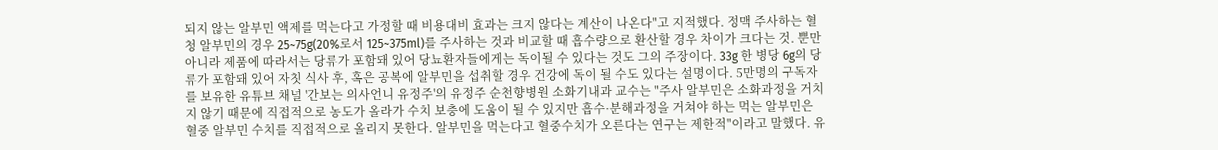되지 않는 알부민 액제를 먹는다고 가정할 때 비용대비 효과는 크지 않다는 계산이 나온다"고 지적했다. 정맥 주사하는 혈청 알부민의 경우 25~75g(20%로서 125~375ml)를 주사하는 것과 비교할 때 흡수량으로 환산할 경우 차이가 크다는 것. 뿐만 아니라 제품에 따라서는 당류가 포함돼 있어 당뇨환자들에게는 독이될 수 있다는 것도 그의 주장이다. 33g 한 병당 6g의 당류가 포함돼 있어 자칫 식사 후, 혹은 공복에 알부민을 섭취할 경우 건강에 독이 될 수도 있다는 설명이다. 5만명의 구독자를 보유한 유튜브 채널 '간보는 의사언니 유정주'의 유정주 순천향병원 소화기내과 교수는 "주사 알부민은 소화과정을 거치지 않기 때문에 직접적으로 농도가 올라가 수치 보충에 도움이 될 수 있지만 흡수·분해과정을 거쳐야 하는 먹는 알부민은 혈중 알부민 수치를 직접적으로 올리지 못한다. 알부민을 먹는다고 혈중수치가 오른다는 연구는 제한적"이라고 말했다. 유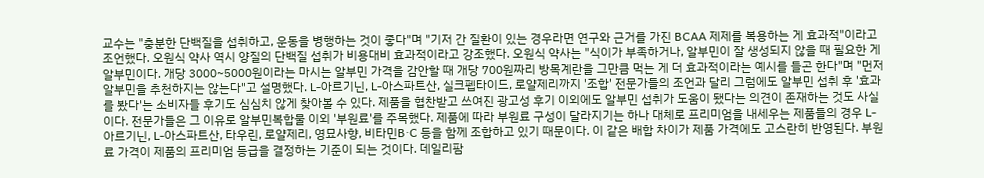교수는 "충분한 단백질을 섭취하고, 운동을 병행하는 것이 좋다"며 "기저 간 질환이 있는 경우라면 연구와 근거를 가진 BCAA 제제를 복용하는 게 효과적"이라고 조언했다. 오원식 약사 역시 양질의 단백질 섭취가 비용대비 효과적이라고 강조했다. 오원식 약사는 "식이가 부족하거나, 알부민이 잘 생성되지 않을 때 필요한 게 알부민이다. 개당 3000~5000원이라는 마시는 알부민 가격을 감안할 때 개당 700원짜리 방목계란을 그만큼 먹는 게 더 효과적이라는 예시를 들곤 한다"며 "먼저 알부민을 추천하지는 않는다"고 설명했다. L-아르기닌, L-아스파트산, 실크펩타이드, 로얄제리까지 '조합' 전문가들의 조언과 달리 그럼에도 알부민 섭취 후 '효과를 봤다'는 소비자들 후기도 심심치 않게 찾아볼 수 있다. 제품을 협찬받고 쓰여진 광고성 후기 이외에도 알부민 섭취가 도움이 됐다는 의견이 존재하는 것도 사실이다. 전문가들은 그 이유로 알부민복합물 이외 '부원료'를 주목했다. 제품에 따라 부원료 구성이 달라지기는 하나 대체로 프리미엄을 내세우는 제품들의 경우 L-아르기닌, L-아스파트산, 타우린, 로얄제리, 영묘사향, 비타민B·C 등을 함께 조합하고 있기 때문이다. 이 같은 배합 차이가 제품 가격에도 고스란히 반영된다. 부원료 가격이 제품의 프리미엄 등급을 결정하는 기준이 되는 것이다. 데일리팜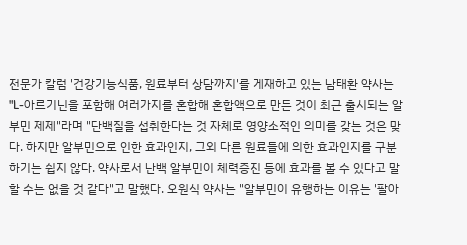전문가 칼럼 '건강기능식품, 원료부터 상담까지'를 게재하고 있는 남태환 약사는 "L-아르기닌을 포함해 여러가지를 혼합해 혼합액으로 만든 것이 최근 출시되는 알부민 제제"라며 "단백질을 섭취한다는 것 자체로 영양소적인 의미를 갖는 것은 맞다. 하지만 알부민으로 인한 효과인지, 그외 다른 원료들에 의한 효과인지를 구분하기는 쉽지 않다. 약사로서 난백 알부민이 체력증진 등에 효과를 볼 수 있다고 말할 수는 없을 것 같다"고 말했다. 오원식 약사는 "알부민이 유행하는 이유는 '팔아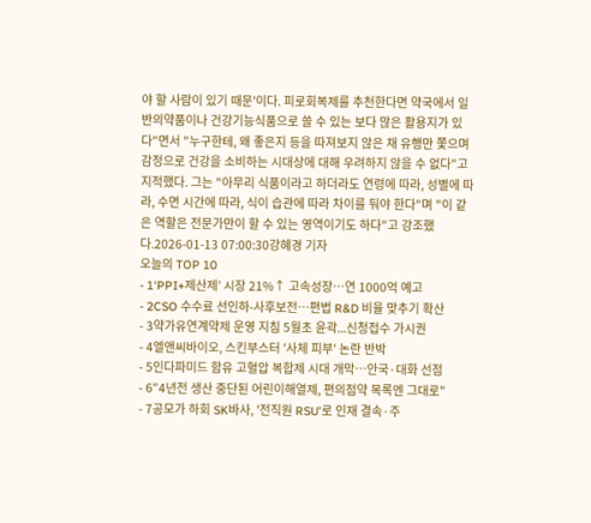야 할 사람이 있기 때문'이다. 피로회복제를 추천한다면 약국에서 일반의약품이나 건강기능식품으로 쓸 수 있는 보다 많은 활용지가 있다"면서 "누구한테, 왜 좋은지 등을 따져보지 않은 채 유행만 쫓으며 감정으로 건강을 소비하는 시대상에 대해 우려하지 않을 수 없다"고 지적했다. 그는 "아무리 식품이라고 하더라도 연령에 따라, 성별에 따라, 수면 시간에 따라, 식이 습관에 따라 차이를 둬야 한다"며 "이 같은 역할은 전문가만이 할 수 있는 영역이기도 하다"고 강조했다.2026-01-13 07:00:30강혜경 기자
오늘의 TOP 10
- 1‘PPI+제산제’ 시장 21%↑ 고속성장…연 1000억 예고
- 2CSO 수수료 선인하-사후보전…편법 R&D 비율 맞추기 확산
- 3약가유연계약제 운영 지침 5월초 윤곽...신청접수 가시권
- 4엘앤씨바이오, 스킨부스터 '사체 피부' 논란 반박
- 5인다파미드 함유 고혈압 복합제 시대 개막…안국·대화 선점
- 6"4년전 생산 중단된 어린이해열제, 편의점약 목록엔 그대로"
- 7공모가 하회 SK바사, '전직원 RSU'로 인재 결속·주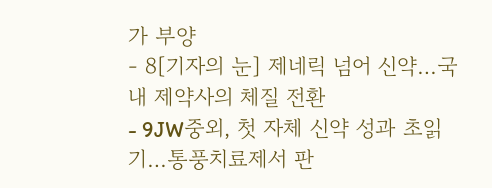가 부양
- 8[기자의 눈] 제네릭 넘어 신약…국내 제약사의 체질 전환
- 9JW중외, 첫 자체 신약 성과 초읽기…통풍치료제서 판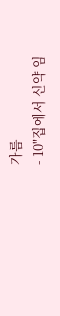가름
- 10"집에서 신약 임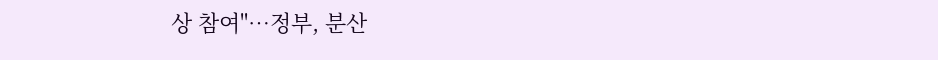상 참여"…정부, 분산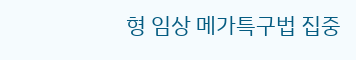형 임상 메가특구법 집중